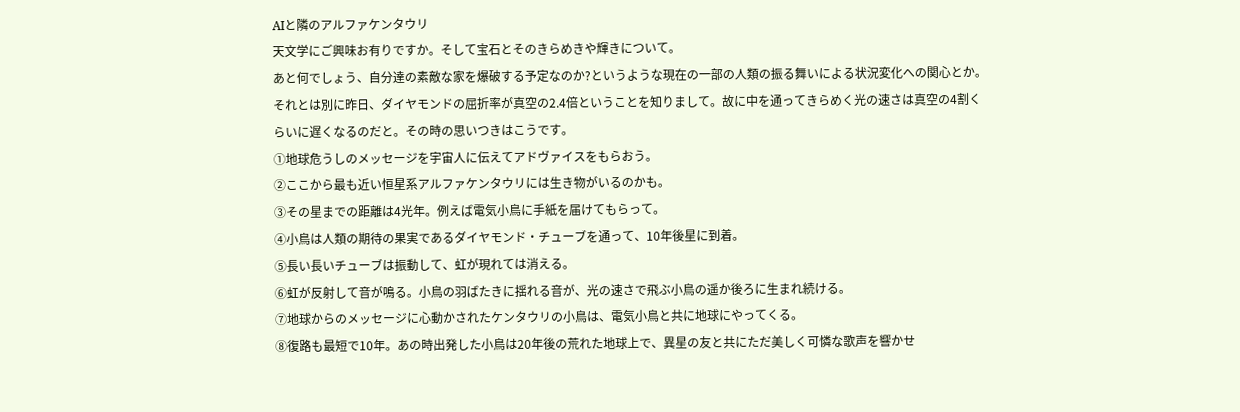AIと隣のアルファケンタウリ
天文学にご興味お有りですか。そして宝石とそのきらめきや輝きについて。
あと何でしょう、自分達の素敵な家を爆破する予定なのか?というような現在の一部の人類の振る舞いによる状況変化への関心とか。
それとは別に昨日、ダイヤモンドの屈折率が真空の2.4倍ということを知りまして。故に中を通ってきらめく光の速さは真空の4割くらいに遅くなるのだと。その時の思いつきはこうです。
①地球危うしのメッセージを宇宙人に伝えてアドヴァイスをもらおう。
②ここから最も近い恒星系アルファケンタウリには生き物がいるのかも。
③その星までの距離は4光年。例えば電気小鳥に手紙を届けてもらって。
④小鳥は人類の期待の果実であるダイヤモンド・チューブを通って、10年後星に到着。
⑤長い長いチューブは振動して、虹が現れては消える。
⑥虹が反射して音が鳴る。小鳥の羽ばたきに揺れる音が、光の速さで飛ぶ小鳥の遥か後ろに生まれ続ける。
⑦地球からのメッセージに心動かされたケンタウリの小鳥は、電気小鳥と共に地球にやってくる。
⑧復路も最短で10年。あの時出発した小鳥は20年後の荒れた地球上で、異星の友と共にただ美しく可憐な歌声を響かせ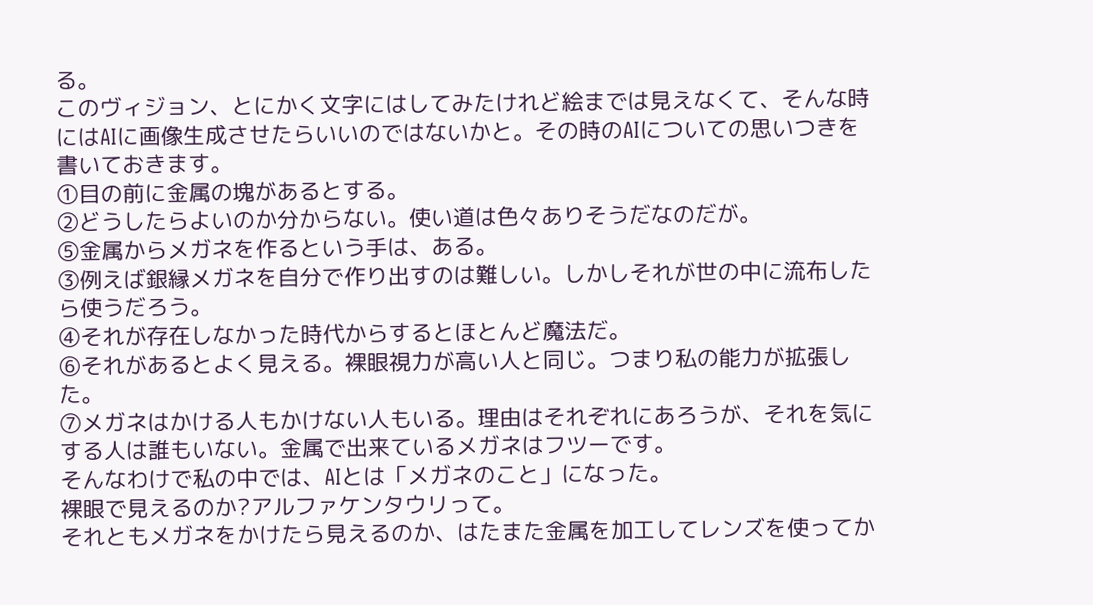る。
このヴィジョン、とにかく文字にはしてみたけれど絵までは見えなくて、そんな時にはAIに画像生成させたらいいのではないかと。その時のAIについての思いつきを書いておきます。
①目の前に金属の塊があるとする。
②どうしたらよいのか分からない。使い道は色々ありそうだなのだが。
⑤金属からメガネを作るという手は、ある。
③例えば銀縁メガネを自分で作り出すのは難しい。しかしそれが世の中に流布したら使うだろう。
④それが存在しなかった時代からするとほとんど魔法だ。
⑥それがあるとよく見える。裸眼視力が高い人と同じ。つまり私の能力が拡張した。
⑦メガネはかける人もかけない人もいる。理由はそれぞれにあろうが、それを気にする人は誰もいない。金属で出来ているメガネはフツーです。
そんなわけで私の中では、AIとは「メガネのこと」になった。
裸眼で見えるのか?アルファケンタウリって。
それともメガネをかけたら見えるのか、はたまた金属を加工してレンズを使ってか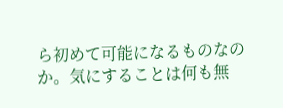ら初めて可能になるものなのか。気にすることは何も無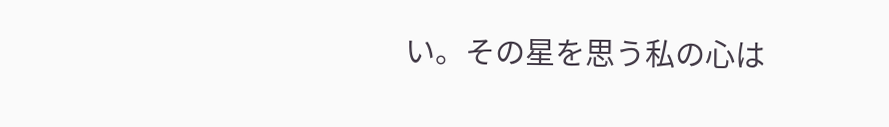い。その星を思う私の心は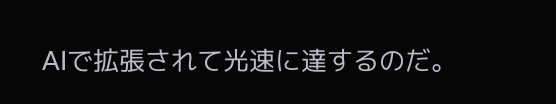AIで拡張されて光速に達するのだ。